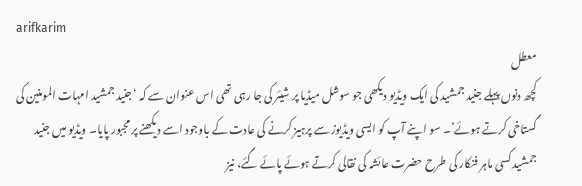arifkarim
معطل
کچھ دنوں پہلے جنید جمشید کی ایک ویڈیو دیکھی جو سوشل میڈیا پر شیئر کی جا رہی تھی اس عنوان سے کہ ‘جنید جمشید امہات المومنین کی گستاخی کرتے ہوئے’۔ سو اپنے آپ کو ایسی ویڈیوز سے پرہیز کرنے کی عادت کے باوجود اسے دیکھنے پر مجبور پایا۔ ویڈیو میں جنید جمشید کسی ماہر فنکار کی طرح حضرت عائشہ کی نقالی کرتے ہوئے پائے گئے، نیز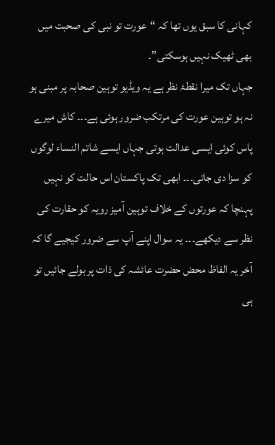کہانی کا سبق یوں تھا کہ “عورت تو نبی کی صحبت میں بھی ٹھیک نہیں ہوسکتی”۔
جہاں تک میرا نقطۂ نظر ہے یہ ویڈیو توہین صحابہ پر مبنی ہو نہ ہو توہین عورت کی مرتکب ضرور ہوئی ہے۔۔۔ کاش میرے پاس کوئی ایسی عدالت ہوتی جہاں ایسے شاتم النساء لوگوں کو سزا دی جاتی۔۔۔ ابھی تک پاکستان اس حالت کو نہیں پہنچا کہ عورتوں کے خلاف توہین آمیز رویہ کو حقارت کی نظر سے دیکھے۔۔۔ یہ سوال اپنے آپ سے ضرور کیجیے گا کہ آخر یہ الفاظ محض حضرت عائشہ کی ذات پر بولے جائیں تو ہی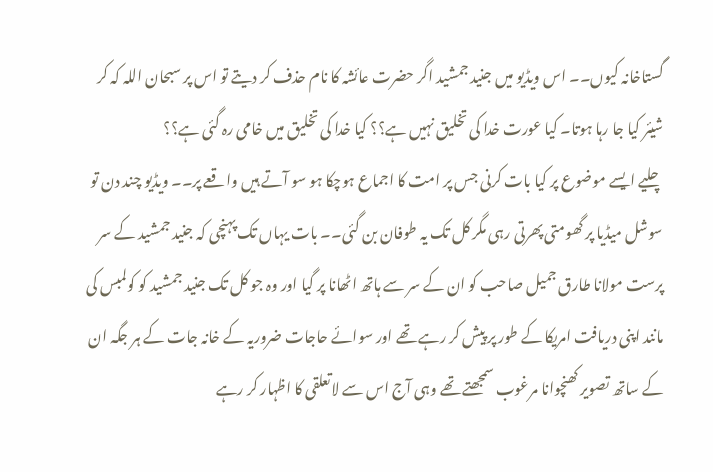گستاخانہ کیوں۔۔ اس ویڈیو میں جنید جمشید اگر حضرت عائشہ کا نام حذف کر دیتے تو اس پر سبحان اللہ کہ کر شیئر کیا جا رہا ہوتا۔ کیا عورت خدا کی تخلیق نہیں ہے؟؟ کیا خدا کی تخلیق میں خامی رہ گئی ہے؟؟
چلیے ایسے موضوع پر کیا بات کرنی جس پر امت کا اجماع ہوچکا ہو سو آتے ہیں واقعے پر۔۔ ویڈیو چند دن تو سوشل میڈیا پر گھومتی پھرتی رہی مگر کل تک یہ طوفان بن گئی۔۔ بات یہاں تک پہنچی کہ جنید جمشید کے سر پرست مولانا طارق جمیل صاحب کو ان کے سر سے ہاتھ اٹھانا پر گیا اور وہ جو کل تک جنید جمشید کو کولمبس کی مانند اپنی دریافت امریکا کے طور پر پیش کر رہے تھے اور سوائے حاجات ضروریہ کے خانہ جات کے ہر جگہ ان کے ساتھ تصویر کھنچوانا مرغوب سمجھتے تھے وہی آج اس سے لاتعلقی کا اظہار کر رہے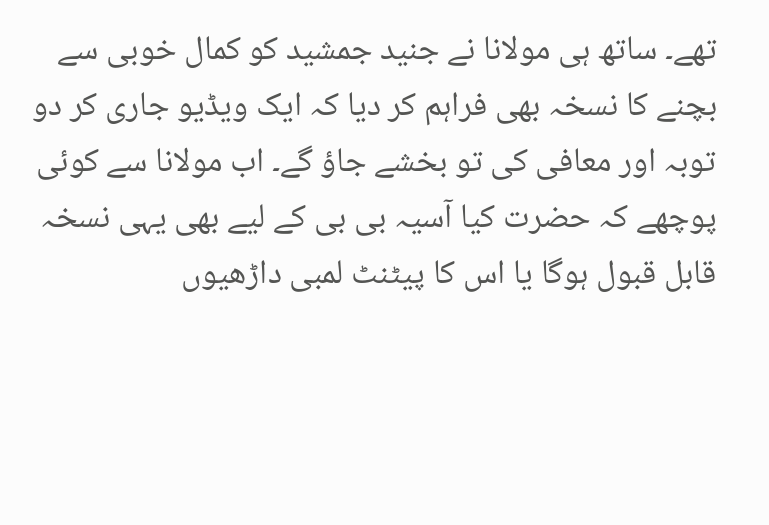تھے۔ ساتھ ہی مولانا نے جنید جمشید کو کمال خوبی سے بچنے کا نسخہ بھی فراہم کر دیا کہ ایک ویڈیو جاری کر دو توبہ اور معافی کی تو بخشے جاؤ گے۔ اب مولانا سے کوئی پوچھے کہ حضرت کیا آسیہ بی بی کے لیے بھی یہی نسخہ قابل قبول ہوگا یا اس کا پیٹنٹ لمبی داڑھیوں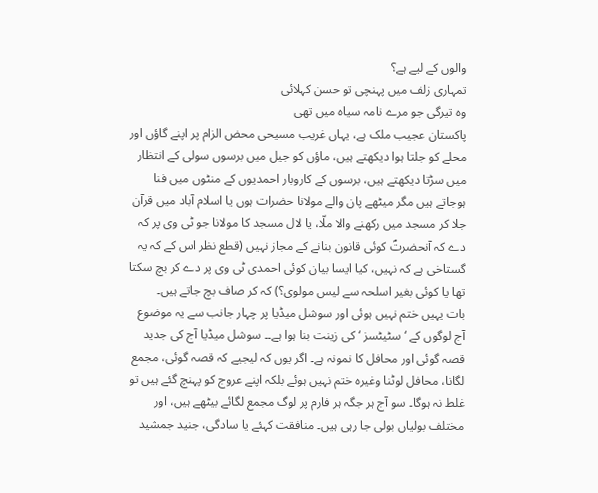والوں کے لیے ہے؟
تمہاری زلف میں پہنچی تو حسن کہلائی
وہ تیرگی جو مرے نامہ سیاہ میں تھی
پاکستان عجیب ملک ہے، یہاں غریب مسیحی محض الزام پر اپنے گاؤں اور محلے کو جلتا ہوا دیکھتے ہیں، ماؤں کو جیل میں برسوں سولی کے انتظار میں سڑتا دیکھتے ہیں، برسوں کے کاروبار احمدیوں کے منٹوں میں فنا ہوجاتے ہیں مگر میٹھے پان والے مولانا حضرات ہوں یا اسلام آباد میں قرآن جلا کر مسجد میں رکھنے والا ملّا، یا لال مسجد کا مولانا جو ٹی وی پر کہ دے کہ آنحضرتؐ کوئی قانون بنانے کے مجاز نہیں (قطع نظر اس کے کہ یہ گستاخی ہے کہ نہیں، کیا ایسا بیان کوئی احمدی ٹی وی پر دے کر بچ سکتا تھا یا کوئی بغیر اسلحہ سے لیس مولوی؟) کہ کر صاف بچ جاتے ہیں۔
بات یہیں ختم نہیں ہوئی اور سوشل میڈیا پر چہار جانب سے یہ موضوع آج لوگوں کے ‘سٹیٹسز ‘ کی زینت بنا ہوا ہے۔۔ سوشل میڈیا آج کی جدید قصہ گوئی اور محافل کا نمونہ ہے۔ اگر یوں کہ لیجیے کہ قصہ گوئی، مجمع لگانا، محافل لوٹنا وغیرہ ختم نہیں ہوئے بلکہ اپنے عروج کو پہنچ گئے ہیں تو غلط نہ ہوگا۔ سو آج ہر جگہ ہر فارم پر لوگ مجمع لگائے بیٹھے ہیں، اور مختلف بولیاں بولی جا رہی ہیں۔ منافقت کہئے یا سادگی، جنید جمشید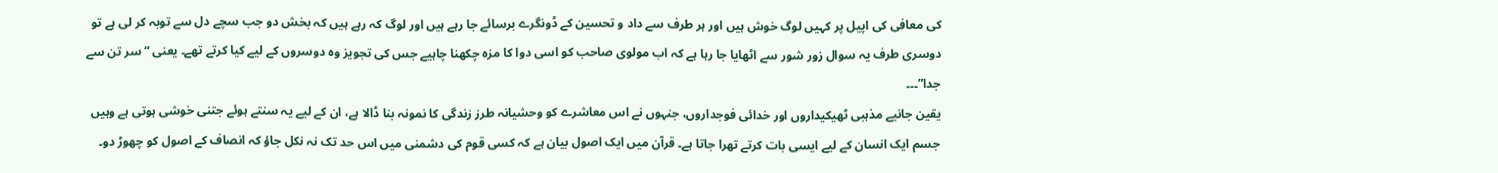کی معافی کی اپیل پر کہیں لوگ خوش ہیں اور ہر طرف سے داد و تحسین کے ڈونگرے برسائے جا رہے ہیں اور لوگ کہ رہے ہیں کہ بخش دو جب سچے دل سے توبہ کر لی ہے تو دوسری طرف یہ سوال زور شور سے اٹھایا جا رہا ہے کہ اب مولوی صاحب کو اسی دوا کا مزہ چکھنا چاہیے جس کی تجویز وہ دوسروں کے لیے کیا کرتے تھے۔ یعنی “سر تن سے جدا”۔۔۔
یقین جانیے مذہبی ٹھیکیداروں اور خدائی فوجداروں، جنہوں نے اس معاشرے کو وحشیانہ طرز زندگی کا نمونہ بنا ڈالا ہے، ان کے لیے یہ سنتے ہوئے جتنی خوشی ہوتی ہے وہیں جسم ایک انسان کے لیے ایسی بات کرتے تھرا جاتا ہے۔ قرآن میں ایک اصول بیان ہے کہ کسی قوم کی دشمنی میں اس حد تک نہ نکل جاؤ کہ انصاف کے اصول کو چھوڑ دو۔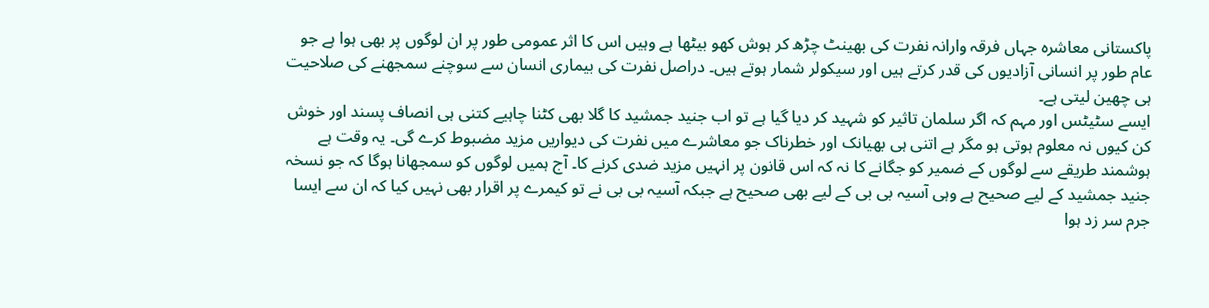پاکستانی معاشرہ جہاں فرقہ وارانہ نفرت کی بھینٹ چڑھ کر ہوش کھو بیٹھا ہے وہیں اس کا اثر عمومی طور پر ان لوگوں پر بھی ہوا ہے جو عام طور پر انسانی آزادیوں کی قدر کرتے ہیں اور سیکولر شمار ہوتے ہیں۔ دراصل نفرت کی بیماری انسان سے سوچنے سمجھنے کی صلاحیت ہی چھین لیتی ہے۔
ایسے سٹیٹس اور مہم کہ اگر سلمان تاثیر کو شہید کر دیا گیا ہے تو اب جنید جمشید کا گلا بھی کٹنا چاہیے کتنی ہی انصاف پسند اور خوش کن کیوں نہ معلوم ہوتی ہو مگر ہے اتنی ہی بھیانک اور خطرناک جو معاشرے میں نفرت کی دیواریں مزید مضبوط کرے گی۔ یہ وقت ہے ہوشمند طریقے سے لوگوں کے ضمیر کو جگانے کا نہ کہ اس قانون پر انہیں مزید ضدی کرنے کا۔ آج ہمیں لوگوں کو سمجھانا ہوگا کہ جو نسخہ جنید جمشید کے لیے صحیح ہے وہی آسیہ بی بی کے لیے بھی صحیح ہے جبکہ آسیہ بی بی نے تو کیمرے پر اقرار بھی نہیں کیا کہ ان سے ایسا جرم سر زد ہوا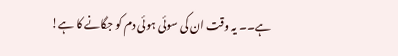ہے۔۔ یہ وقت ان کی سوئی ہوئی دم کو جگانے کا ہے!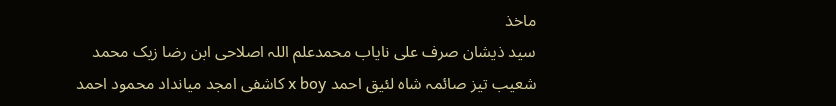ماخذ
سید ذیشان صرف علی نایاب محمدعلم اللہ اصلاحی ابن رضا زیک محمد شعیب تیز صائمہ شاہ لئیق احمد x boy کاشفی امجد میانداد محمود احمد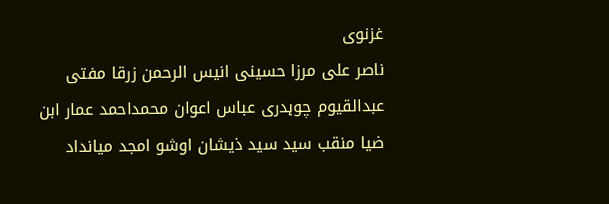غزنوی
ناصر علی مرزا حسینی انیس الرحمن زرقا مفتی عبدالقیوم چوہدری عباس اعوان محمداحمد عمار ابن ضیا منقب سید سید ذیشان اوشو امجد میانداد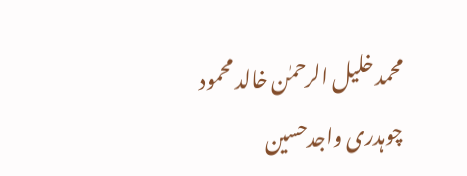محمد خلیل الرحمٰن خالد محمود چوہدری واجدحسین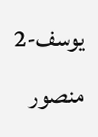یوسف-2 منصور